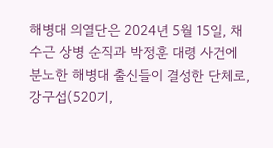해병대 의열단은 2024년 5월 15일, 채수근 상병 순직과 박정훈 대령 사건에 분노한 해병대 출신들이 결성한 단체로, 강구섭(520기,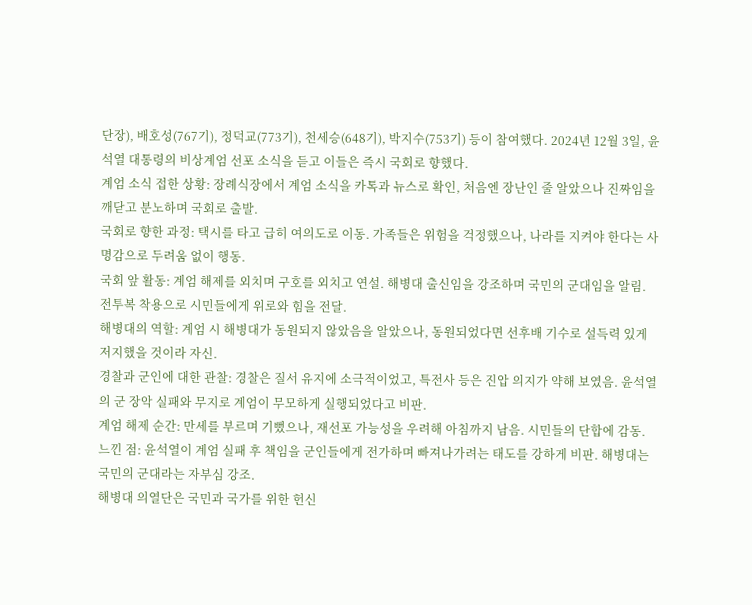단장), 배호성(767기), 정덕교(773기), 천세승(648기), 박지수(753기) 등이 참여했다. 2024년 12월 3일, 윤석열 대통령의 비상계엄 선포 소식을 듣고 이들은 즉시 국회로 향했다.
계엄 소식 접한 상황: 장례식장에서 계엄 소식을 카톡과 뉴스로 확인, 처음엔 장난인 줄 알았으나 진짜임을 깨닫고 분노하며 국회로 출발.
국회로 향한 과정: 택시를 타고 급히 여의도로 이동. 가족들은 위험을 걱정했으나, 나라를 지켜야 한다는 사명감으로 두려움 없이 행동.
국회 앞 활동: 계엄 해제를 외치며 구호를 외치고 연설. 해병대 출신임을 강조하며 국민의 군대임을 알림. 전투복 착용으로 시민들에게 위로와 힘을 전달.
해병대의 역할: 계엄 시 해병대가 동원되지 않았음을 알았으나, 동원되었다면 선후배 기수로 설득력 있게 저지했을 것이라 자신.
경찰과 군인에 대한 관찰: 경찰은 질서 유지에 소극적이었고, 특전사 등은 진압 의지가 약해 보였음. 윤석열의 군 장악 실패와 무지로 계엄이 무모하게 실행되었다고 비판.
계엄 해제 순간: 만세를 부르며 기뻤으나, 재선포 가능성을 우려해 아침까지 남음. 시민들의 단합에 감동.
느낀 점: 윤석열이 계엄 실패 후 책임을 군인들에게 전가하며 빠져나가려는 태도를 강하게 비판. 해병대는 국민의 군대라는 자부심 강조.
해병대 의열단은 국민과 국가를 위한 헌신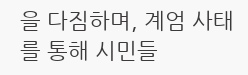을 다짐하며, 계엄 사태를 통해 시민들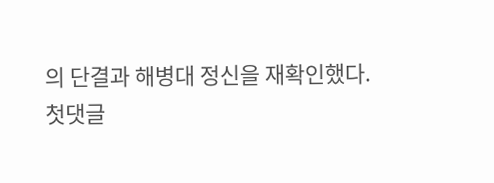의 단결과 해병대 정신을 재확인했다.
첫댓글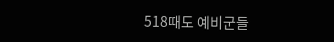518때도 예비군들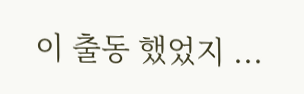이 출동 했었지 ...